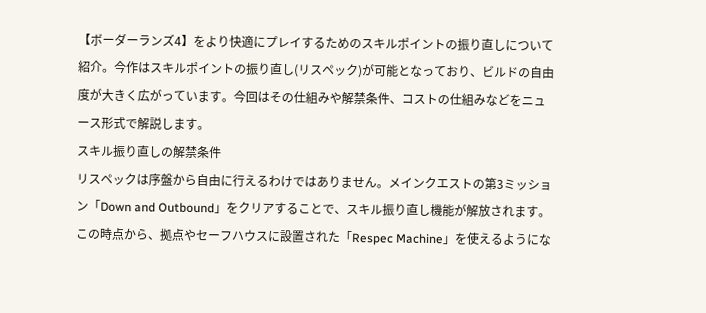【ボーダーランズ4】をより快適にプレイするためのスキルポイントの振り直しについて紹介。今作はスキルポイントの振り直し(リスペック)が可能となっており、ビルドの自由度が大きく広がっています。今回はその仕組みや解禁条件、コストの仕組みなどをニュース形式で解説します。
スキル振り直しの解禁条件
リスペックは序盤から自由に行えるわけではありません。メインクエストの第3ミッション「Down and Outbound」をクリアすることで、スキル振り直し機能が解放されます。
この時点から、拠点やセーフハウスに設置された「Respec Machine」を使えるようにな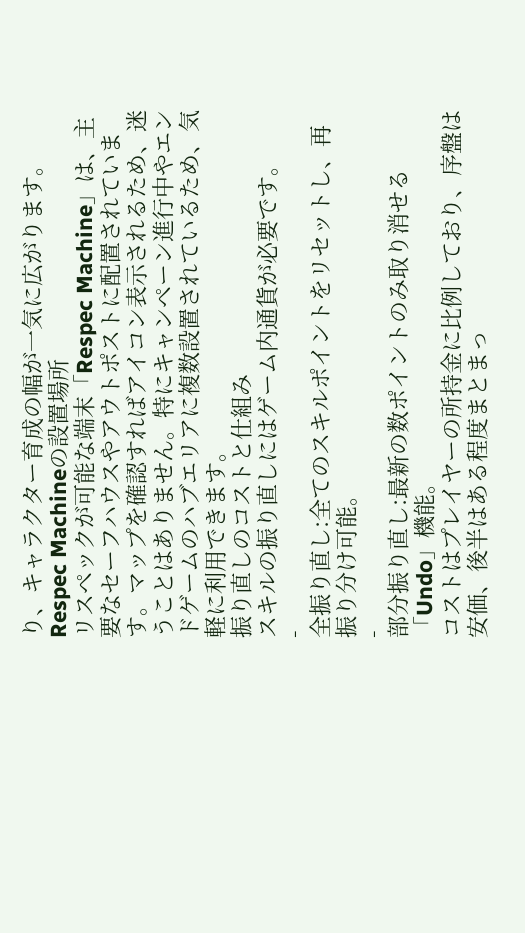り、キャラクター育成の幅が一気に広がります。
Respec Machineの設置場所
リスペックが可能な端末「Respec Machine」は、主要なセーフハウスやアウトポストに配置されています。マップを確認すればアイコン表示されるため、迷うことはありません。特にキャンペーン進行中やエンドゲームのハブエリアに複数設置されているため、気軽に利用できます。
振り直しのコストと仕組み
スキルの振り直しにはゲーム内通貨が必要です。
-
全振り直し:全てのスキルポイントをリセットし、再振り分け可能。
-
部分振り直し:最新の数ポイントのみ取り消せる「Undo」機能。
コストはプレイヤーの所持金に比例しており、序盤は安価、後半はある程度まとまっ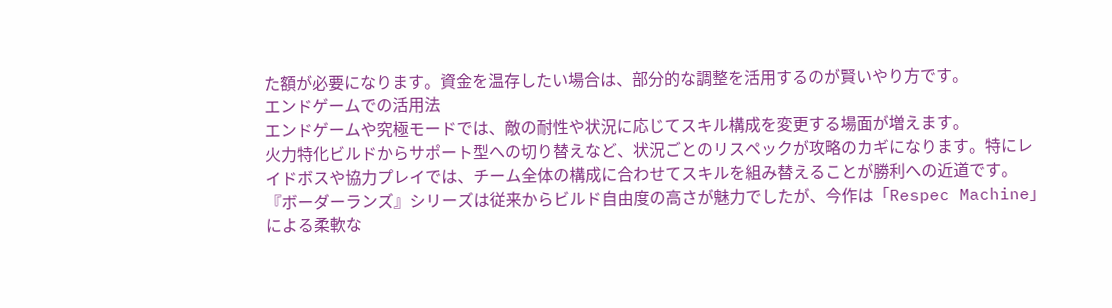た額が必要になります。資金を温存したい場合は、部分的な調整を活用するのが賢いやり方です。
エンドゲームでの活用法
エンドゲームや究極モードでは、敵の耐性や状況に応じてスキル構成を変更する場面が増えます。
火力特化ビルドからサポート型への切り替えなど、状況ごとのリスペックが攻略のカギになります。特にレイドボスや協力プレイでは、チーム全体の構成に合わせてスキルを組み替えることが勝利への近道です。
『ボーダーランズ』シリーズは従来からビルド自由度の高さが魅力でしたが、今作は「Respec Machine」による柔軟な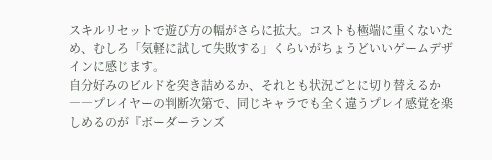スキルリセットで遊び方の幅がさらに拡大。コストも極端に重くないため、むしろ「気軽に試して失敗する」くらいがちょうどいいゲームデザインに感じます。
自分好みのビルドを突き詰めるか、それとも状況ごとに切り替えるか――プレイヤーの判断次第で、同じキャラでも全く違うプレイ感覚を楽しめるのが『ボーダーランズ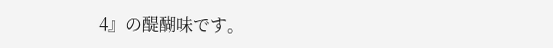4』の醍醐味です。